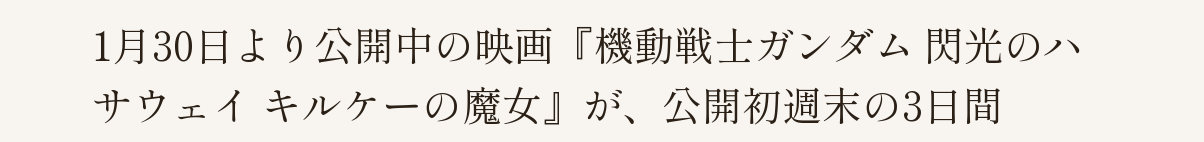1月30日より公開中の映画『機動戦士ガンダム 閃光のハサウェイ キルケーの魔女』が、公開初週末の3日間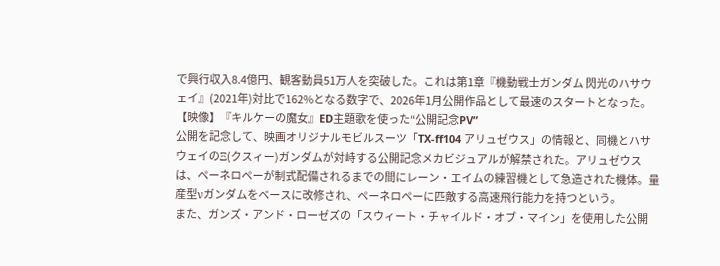で興行収入8.4億円、観客動員51万人を突破した。これは第1章『機動戦士ガンダム 閃光のハサウェイ』(2021年)対比で162%となる数字で、2026年1月公開作品として最速のスタートとなった。
【映像】『キルケーの魔女』ED主題歌を使った“公開記念PV”
公開を記念して、映画オリジナルモビルスーツ「TX-ff104 アリュゼウス」の情報と、同機とハサウェイのΞ(クスィー)ガンダムが対峙する公開記念メカビジュアルが解禁された。アリュゼウスは、ペーネロペーが制式配備されるまでの間にレーン・エイムの練習機として急造された機体。量産型νガンダムをベースに改修され、ペーネロペーに匹敵する高速飛行能力を持つという。
また、ガンズ・アンド・ローゼズの「スウィート・チャイルド・オブ・マイン」を使用した公開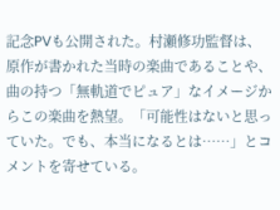記念PVも公開された。村瀬修功監督は、原作が書かれた当時の楽曲であることや、曲の持つ「無軌道でピュア」なイメージからこの楽曲を熱望。「可能性はないと思っていた。でも、本当になるとは……」とコメントを寄せている。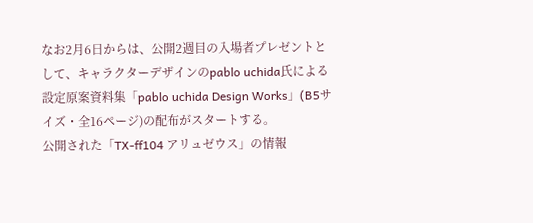なお2月6日からは、公開2週目の入場者プレゼントとして、キャラクターデザインのpablo uchida氏による設定原案資料集「pablo uchida Design Works」(B5サイズ・全16ページ)の配布がスタートする。
公開された「TX-ff104 アリュゼウス」の情報